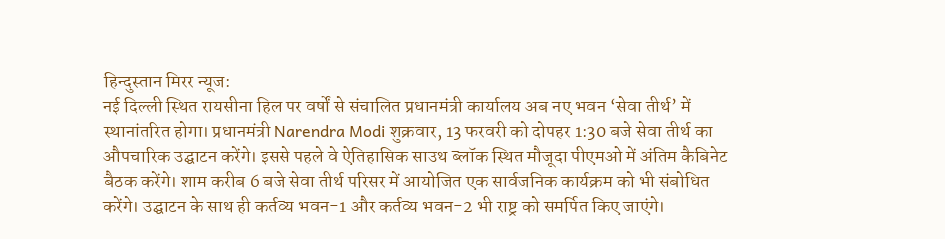हिन्दुस्तान मिरर न्यूज:
नई दिल्ली स्थित रायसीना हिल पर वर्षों से संचालित प्रधानमंत्री कार्यालय अब नए भवन ‘सेवा तीर्थ’ में स्थानांतरित होगा। प्रधानमंत्री Narendra Modi शुक्रवार, 13 फरवरी को दोपहर 1:30 बजे सेवा तीर्थ का औपचारिक उद्घाटन करेंगे। इससे पहले वे ऐतिहासिक साउथ ब्लॉक स्थित मौजूदा पीएमओ में अंतिम कैबिनेट बैठक करेंगे। शाम करीब 6 बजे सेवा तीर्थ परिसर में आयोजित एक सार्वजनिक कार्यक्रम को भी संबोधित करेंगे। उद्घाटन के साथ ही कर्तव्य भवन-1 और कर्तव्य भवन-2 भी राष्ट्र को समर्पित किए जाएंगे।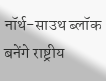नॉर्थ-साउथ ब्लॉक बनेंगे राष्ट्रीय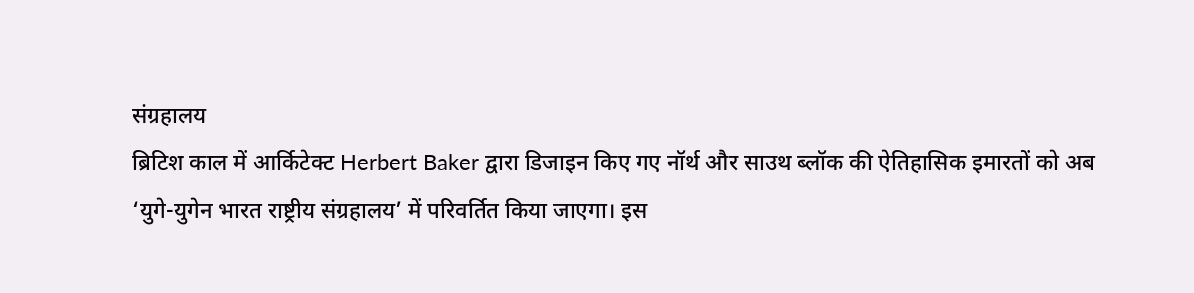संग्रहालय
ब्रिटिश काल में आर्किटेक्ट Herbert Baker द्वारा डिजाइन किए गए नॉर्थ और साउथ ब्लॉक की ऐतिहासिक इमारतों को अब ‘युगे-युगेन भारत राष्ट्रीय संग्रहालय’ में परिवर्तित किया जाएगा। इस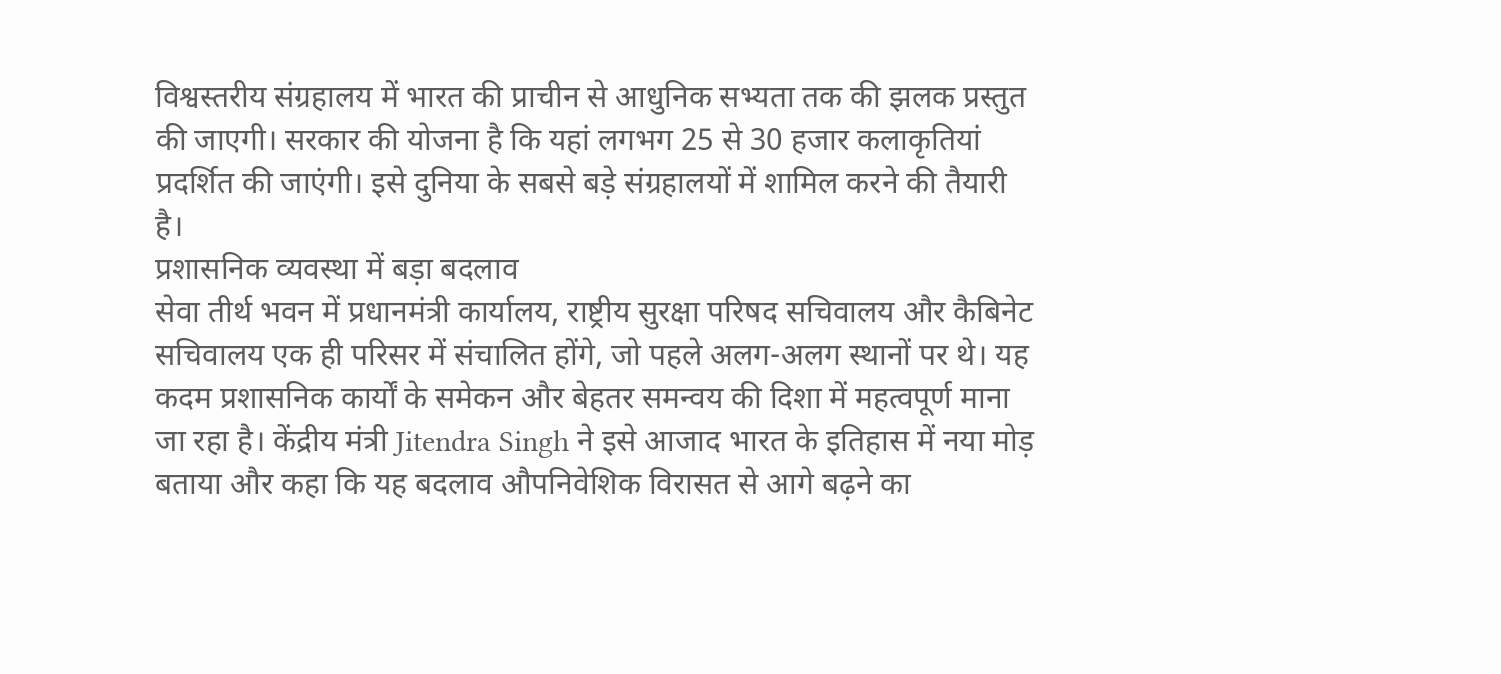विश्वस्तरीय संग्रहालय में भारत की प्राचीन से आधुनिक सभ्यता तक की झलक प्रस्तुत की जाएगी। सरकार की योजना है कि यहां लगभग 25 से 30 हजार कलाकृतियां प्रदर्शित की जाएंगी। इसे दुनिया के सबसे बड़े संग्रहालयों में शामिल करने की तैयारी है।
प्रशासनिक व्यवस्था में बड़ा बदलाव
सेवा तीर्थ भवन में प्रधानमंत्री कार्यालय, राष्ट्रीय सुरक्षा परिषद सचिवालय और कैबिनेट सचिवालय एक ही परिसर में संचालित होंगे, जो पहले अलग-अलग स्थानों पर थे। यह कदम प्रशासनिक कार्यों के समेकन और बेहतर समन्वय की दिशा में महत्वपूर्ण माना जा रहा है। केंद्रीय मंत्री Jitendra Singh ने इसे आजाद भारत के इतिहास में नया मोड़ बताया और कहा कि यह बदलाव औपनिवेशिक विरासत से आगे बढ़ने का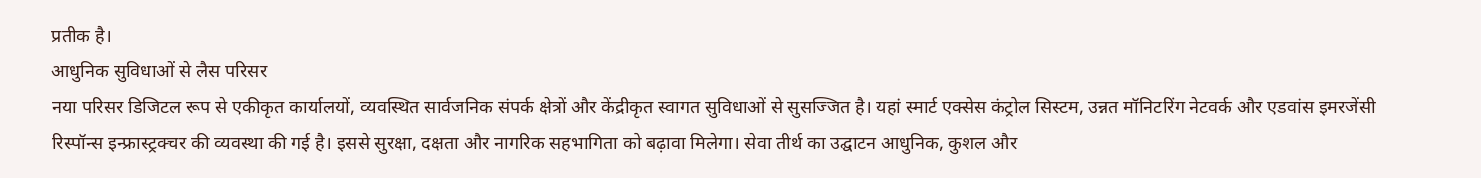प्रतीक है।
आधुनिक सुविधाओं से लैस परिसर
नया परिसर डिजिटल रूप से एकीकृत कार्यालयों, व्यवस्थित सार्वजनिक संपर्क क्षेत्रों और केंद्रीकृत स्वागत सुविधाओं से सुसज्जित है। यहां स्मार्ट एक्सेस कंट्रोल सिस्टम, उन्नत मॉनिटरिंग नेटवर्क और एडवांस इमरजेंसी रिस्पॉन्स इन्फ्रास्ट्रक्चर की व्यवस्था की गई है। इससे सुरक्षा, दक्षता और नागरिक सहभागिता को बढ़ावा मिलेगा। सेवा तीर्थ का उद्घाटन आधुनिक, कुशल और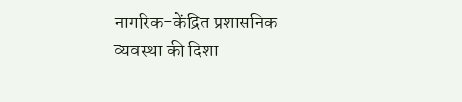नागरिक-केंद्रित प्रशासनिक व्यवस्था की दिशा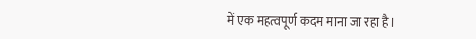में एक महत्वपूर्ण कदम माना जा रहा है।